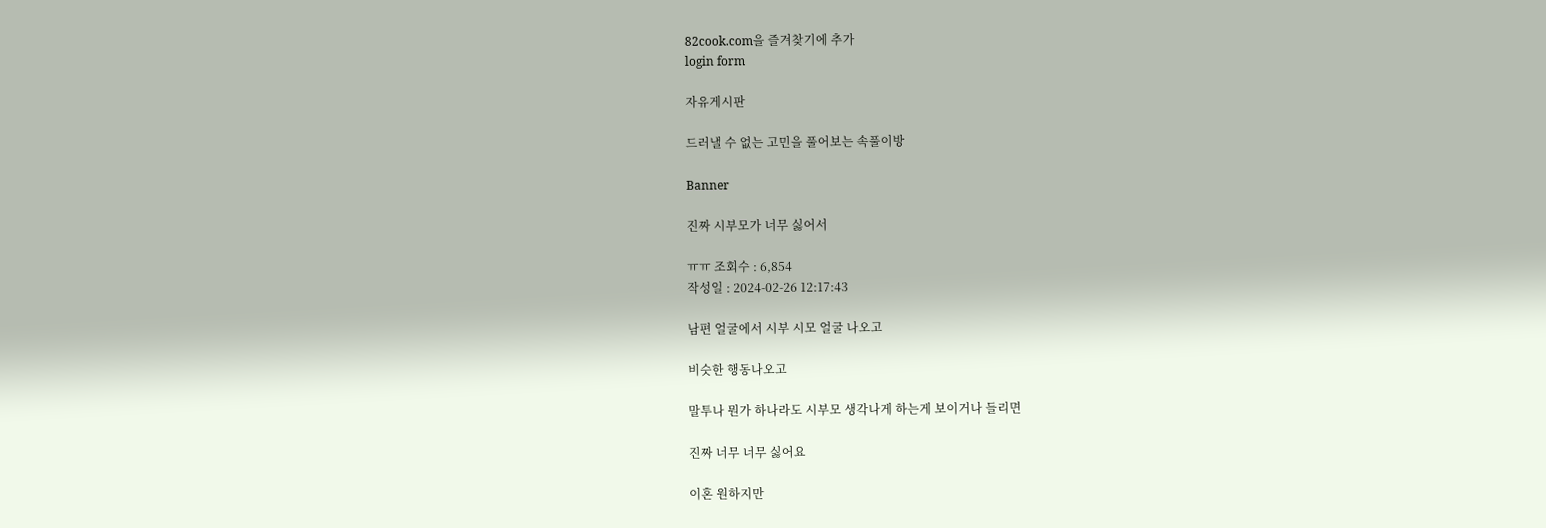82cook.com을 즐겨찾기에 추가
login form

자유게시판

드러낼 수 없는 고민을 풀어보는 속풀이방

Banner

진짜 시부모가 너무 싫어서

ㅠㅠ 조회수 : 6,854
작성일 : 2024-02-26 12:17:43

남편 얼굴에서 시부 시모 얼굴 나오고

비슷한 행동나오고

말투나 뭔가 하나라도 시부모 생각나게 하는게 보이거나 들리면

진짜 너무 너무 싫어요

이혼 원하지만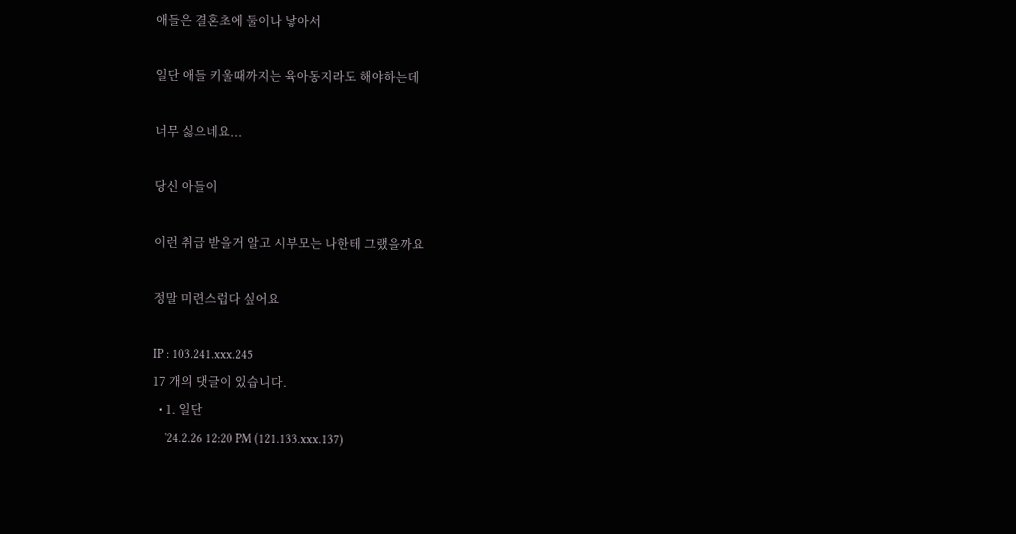애들은 결혼초에 둘이나 낳아서

일단 애들 키울때까지는 육아동지라도 해야하는데

너무 싫으네요...

당신 아들이

이런 취급 받을거 알고 시부모는 나한테 그랬을까요

정말 미련스럽다 싶어요

IP : 103.241.xxx.245
17 개의 댓글이 있습니다.
  • 1. 일단
    '24.2.26 12:20 PM (121.133.xxx.137)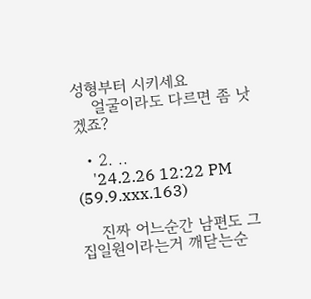성형부터 시키세요
    얼굴이라도 다르면 좀 낫겠죠?

  • 2. ..
    '24.2.26 12:22 PM (59.9.xxx.163)

    진짜 어느순간 남편도 그집일원이라는거 깨닫는순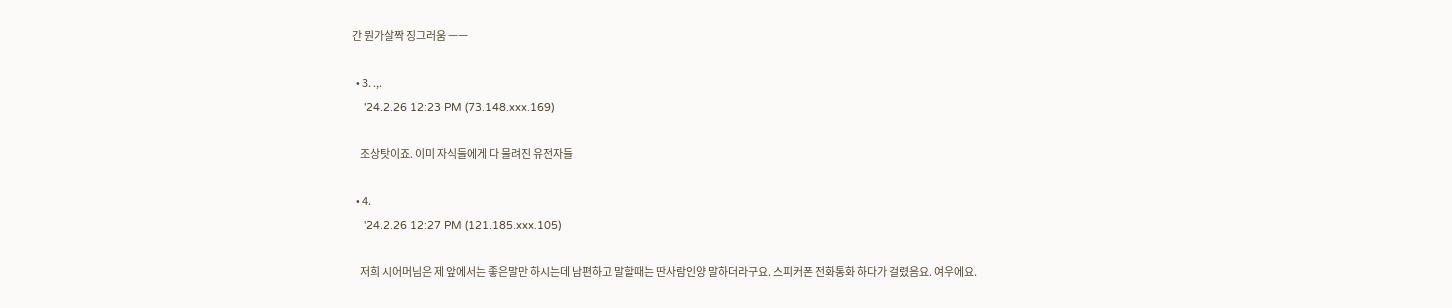간 뭔가살짝 징그러움 ㅡㅡ

  • 3. .,.
    '24.2.26 12:23 PM (73.148.xxx.169)

    조상탓이죠. 이미 자식들에게 다 물려진 유전자들

  • 4.
    '24.2.26 12:27 PM (121.185.xxx.105)

    저희 시어머님은 제 앞에서는 좋은말만 하시는데 남편하고 말할때는 딴사람인양 말하더라구요. 스피커폰 전화통화 하다가 걸렸음요. 여우에요.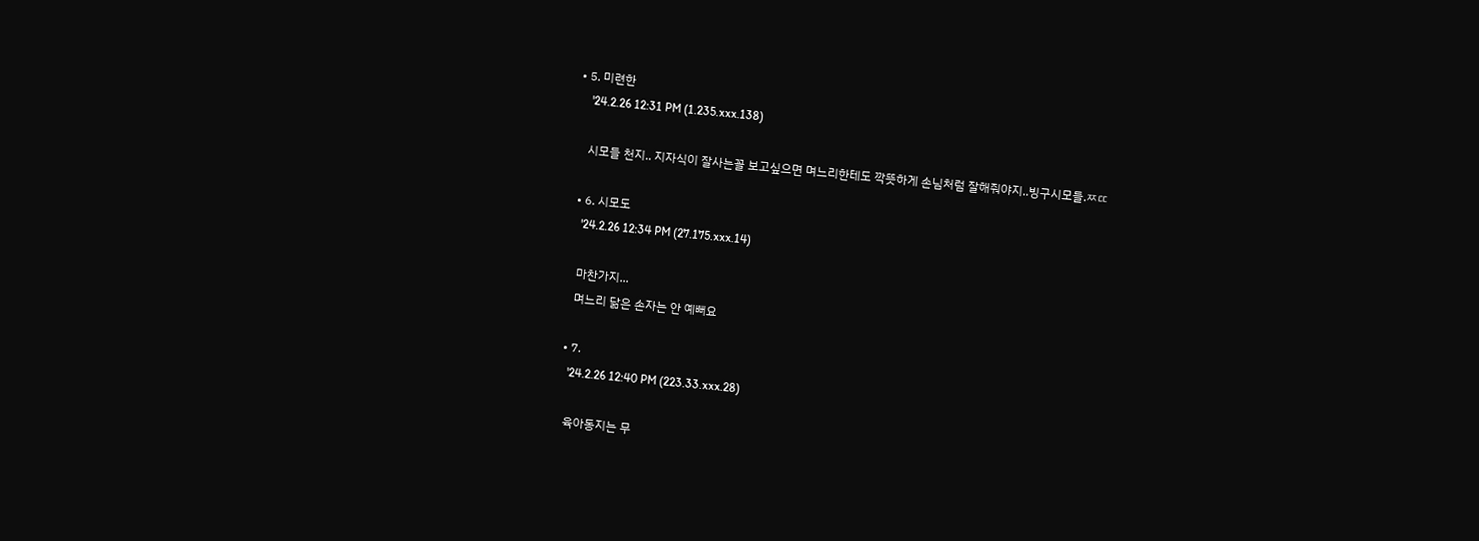• 5. 미련한
    '24.2.26 12:31 PM (1.235.xxx.138)

    시모들 천지.. 지자식이 잘사는꼴 보고싶으면 며느리한테도 깍뜻하게 손님처럼 잘해줘야지..빙구시모들.ㅉㄸ

  • 6. 시모도
    '24.2.26 12:34 PM (27.175.xxx.14)

    마찬가지...
    며느리 닮은 손자는 안 예뻐요

  • 7.
    '24.2.26 12:40 PM (223.33.xxx.28)

    육아동지는 무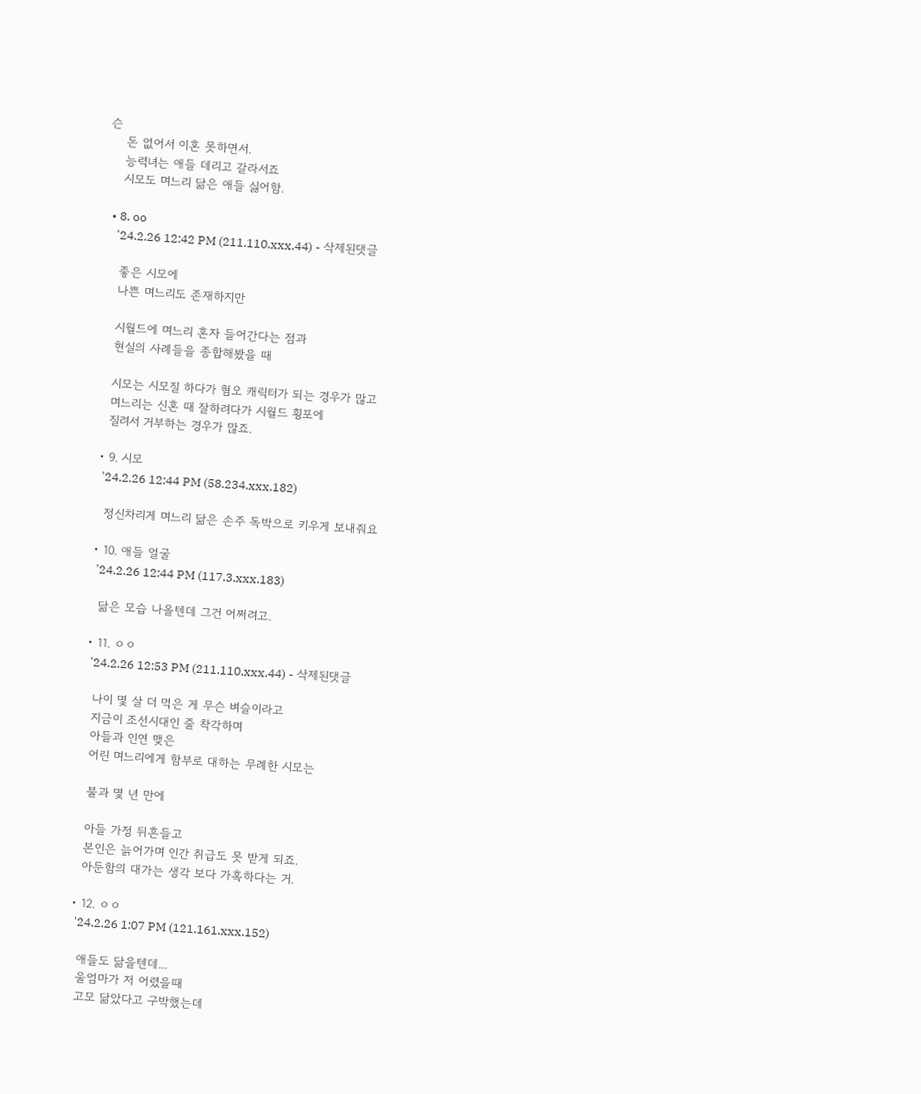슨
    돈 없어서 이혼 못하면서.
    능력녀는 애들 데리고 갈라서죠
    시모도 며느리 닮은 애들 싫어함.

  • 8. oo
    '24.2.26 12:42 PM (211.110.xxx.44) - 삭제된댓글

    좋은 시모에
    나쁜 며느리도 존재하지만

    시월드에 며느리 혼자 들어간다는 점과
    현실의 사례들을 종합해봤을 때

    시모는 시모질 하다가 혐오 캐릭터가 되는 경우가 많고
    며느리는 신혼 때 잘하려다가 시월드 횡포에
    질려서 거부하는 경우가 많죠.

  • 9. 시모
    '24.2.26 12:44 PM (58.234.xxx.182)

    정신차리게 며느리 닮은 손주 독박으로 키우게 보내줘요

  • 10. 애들 얼굴
    '24.2.26 12:44 PM (117.3.xxx.183)

    닮은 모습 나올텐데 그건 어쩌려고.

  • 11. ㅇㅇ
    '24.2.26 12:53 PM (211.110.xxx.44) - 삭제된댓글

    나이 몇 살 더 먹은 게 무슨 벼슬이라고
    지금이 조선시대인 줄 착각하며
    아들과 인연 맺은
    어린 며느리에게 함부로 대하는 무례한 시모는

    불과 몇 년 만에

    아들 가정 뒤흔들고
    본인은 늙어가며 인간 취급도 못 받게 되죠.
    아둔함의 대가는 생각 보다 가혹하다는 거.

  • 12. ㅇㅇ
    '24.2.26 1:07 PM (121.161.xxx.152)

    애들도 닮을텐데...
    울엄마가 저 어렸을때
    고모 닮았다고 구박했는데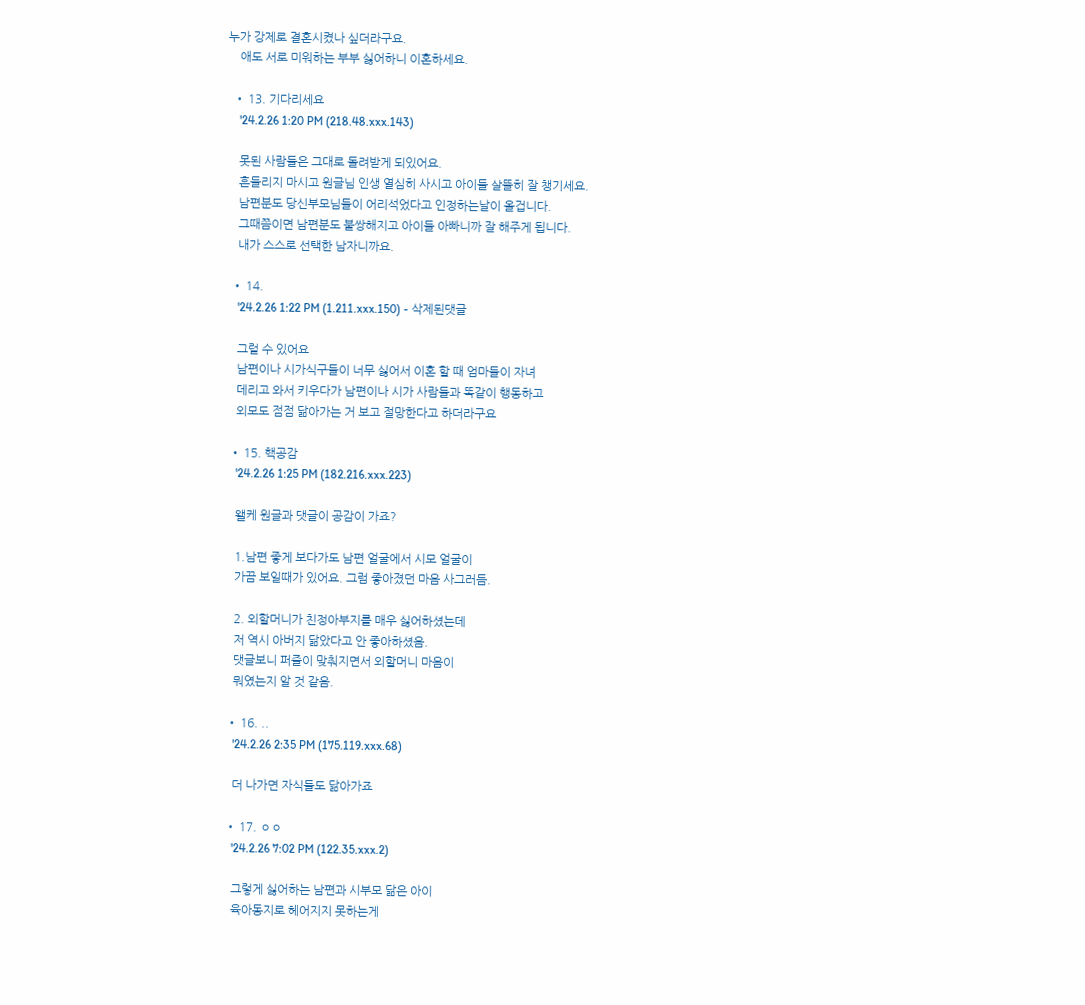누가 강제로 결혼시켰나 싶더라구요.
    애도 서로 미워하는 부부 싫어하니 이혼하세요.

  • 13. 기다리세요
    '24.2.26 1:20 PM (218.48.xxx.143)

    못된 사람들은 그대로 돌려받게 되있어요.
    흔들리지 마시고 원글님 인생 열심히 사시고 아이들 살뜰히 잘 챙기세요.
    남편분도 당신부모님들이 어리석었다고 인정하는날이 올겁니다.
    그때쯤이면 남편분도 불쌍해지고 아이들 아빠니까 잘 해주게 됩니다.
    내가 스스로 선택한 남자니까요.

  • 14.
    '24.2.26 1:22 PM (1.211.xxx.150) - 삭제된댓글

    그럴 수 있어요
    남편이나 시가식구들이 너무 싫어서 이혼 할 때 엄마들이 자녀
    데리고 와서 키우다가 남편이나 시가 사람들과 똑같이 행동하고
    외모도 점점 닮아가는 거 보고 절망한다고 하더라구요

  • 15. 핵공감
    '24.2.26 1:25 PM (182.216.xxx.223)

    왤케 원글과 댓글이 공감이 가죠?

    1.남편 좋게 보다가도 남편 얼굴에서 시모 얼굴이
    가끔 보일때가 있어요. 그럼 좋아졌던 마음 사그러듬.

    2. 외할머니가 친정아부지를 매우 싫어하셨는데
    저 역시 아버지 닮았다고 안 좋아하셨음.
    댓글보니 퍼즐이 맞춰지면서 외할머니 마음이
    뭐였는지 알 것 같음.

  • 16. ..
    '24.2.26 2:35 PM (175.119.xxx.68)

    더 나가면 자식들도 닮아가죠

  • 17. ㅇㅇ
    '24.2.26 7:02 PM (122.35.xxx.2)

    그렇게 싫어하는 남편과 시부모 닮은 아이
    육아동지로 헤어지지 못하는게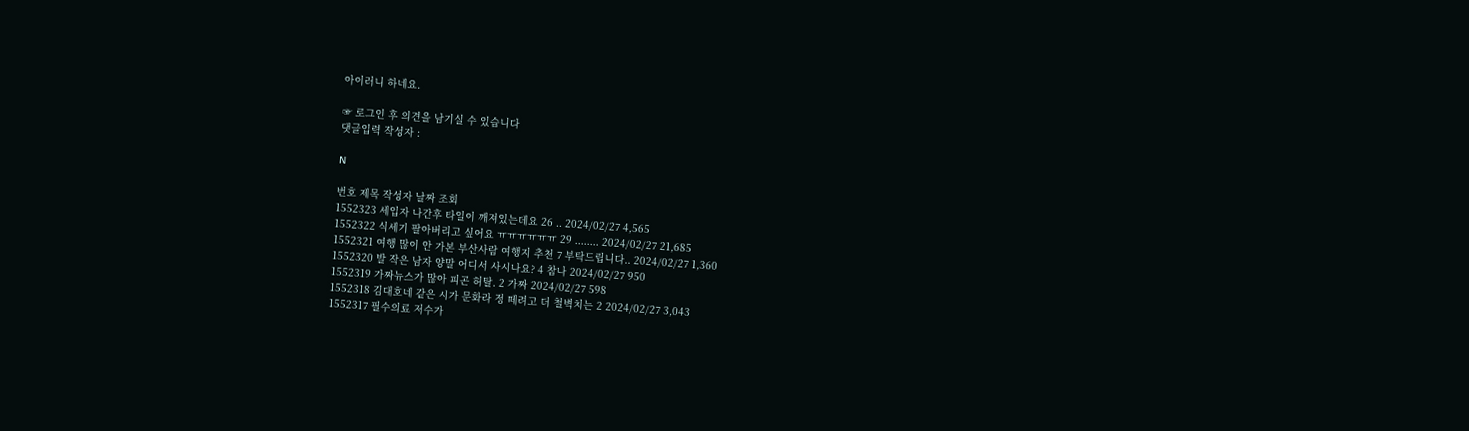아이러니 하네요.

☞ 로그인 후 의견을 남기실 수 있습니다
댓글입력 작성자 :

N

번호 제목 작성자 날짜 조회
1552323 세입자 나간후 타일이 깨져있는데요 26 .. 2024/02/27 4,565
1552322 식세기 팔아버리고 싶어요 ㅠㅠㅠㅠㅠㅠ 29 ........ 2024/02/27 21,685
1552321 여행 많이 안 가본 부산사람 여행지 추천 7 부탁드립니다.. 2024/02/27 1,360
1552320 발 작은 남자 양말 어디서 사시나요? 4 참나 2024/02/27 950
1552319 가짜뉴스가 많아 피곤 허탈. 2 가짜 2024/02/27 598
1552318 김대호네 같은 시가 문화라 정 떼려고 더 철벽치는 2 2024/02/27 3,043
1552317 필수의료 저수가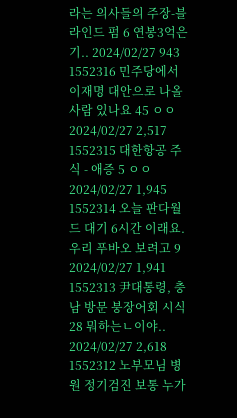라는 의사들의 주장-블라인드 펌 6 연봉3억은기.. 2024/02/27 943
1552316 민주당에서 이재명 대안으로 나올 사람 있나요 45 ㅇㅇ 2024/02/27 2,517
1552315 대한항공 주식 - 애증 5 ㅇㅇ 2024/02/27 1,945
1552314 오늘 판다월드 대기 6시간 이래요. 우리 푸바오 보려고 9 2024/02/27 1,941
1552313 尹대통령, 충남 방문 붕장어회 시식 28 뭐하는ㄴ이야.. 2024/02/27 2,618
1552312 노부모님 병원 정기검진 보통 누가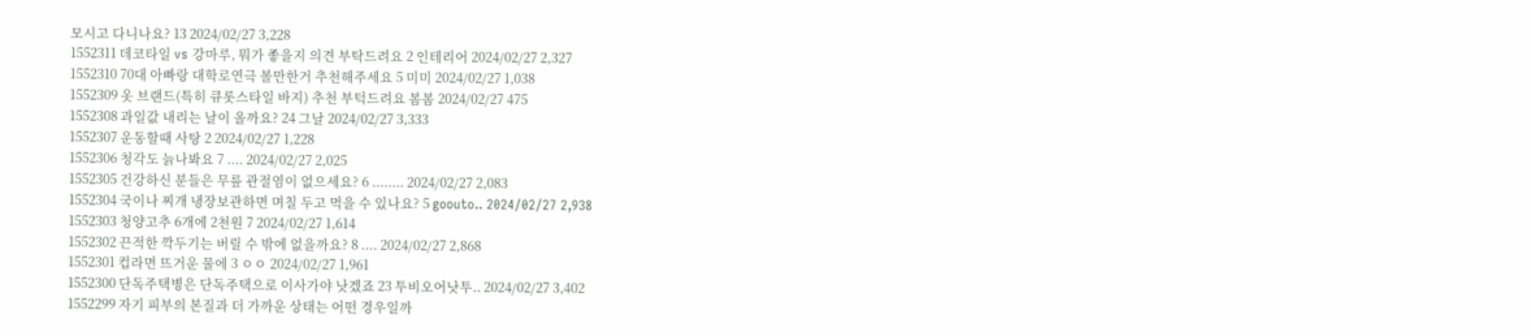모시고 다니나요? 13 2024/02/27 3,228
1552311 데코타일 vs 강마루, 뭐가 좋을지 의견 부탁드려요 2 인테리어 2024/02/27 2,327
1552310 70대 아빠랑 대학로연극 볼만한거 추천해주세요 5 미미 2024/02/27 1,038
1552309 옷 브랜드(특히 큐롯스타일 바지) 추천 부턱드려요 봄봄 2024/02/27 475
1552308 과일값 내리는 날이 올까요? 24 그날 2024/02/27 3,333
1552307 운동할때 사탕 2 2024/02/27 1,228
1552306 청각도 늙나봐요 7 .... 2024/02/27 2,025
1552305 건강하신 분들은 무릎 관절염이 없으세요? 6 ........ 2024/02/27 2,083
1552304 국이나 찌개 냉장보관하면 며칠 두고 먹을 수 있나요? 5 goouto.. 2024/02/27 2,938
1552303 청양고추 6개에 2천원 7 2024/02/27 1,614
1552302 끈적한 깍두기는 버릴 수 밖에 없을까요? 8 .... 2024/02/27 2,868
1552301 컵라면 뜨거운 물에 3 ㅇㅇ 2024/02/27 1,961
1552300 단독주택병은 단독주택으로 이사가야 낫겠죠 23 투비오어낫투.. 2024/02/27 3,402
1552299 자기 피부의 본질과 더 가까운 상태는 어떤 경우일까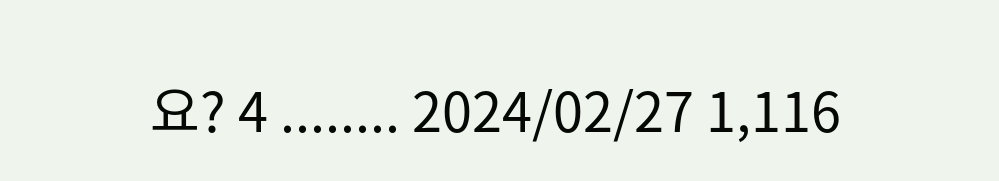요? 4 ........ 2024/02/27 1,116